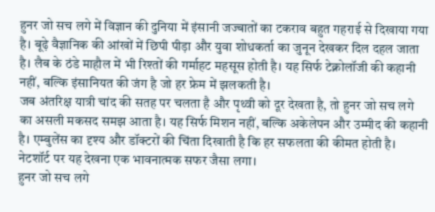हुनर जो सच लगे में विज्ञान की दुनिया में इंसानी जज्बातों का टकराव बहुत गहराई से दिखाया गया है। बूढ़े वैज्ञानिक की आंखों में छिपी पीड़ा और युवा शोधकर्ता का जुनून देखकर दिल दहल जाता है। लैब के ठंडे माहौल में भी रिश्तों की गर्माहट महसूस होती है। यह सिर्फ टेक्नोलॉजी की कहानी नहीं, बल्कि इंसानियत की जंग है जो हर फ्रेम में झलकती है।
जब अंतरिक्ष यात्री चांद की सतह पर चलता है और पृथ्वी को दूर देखता है, तो हुनर जो सच लगे का असली मकसद समझ आता है। यह सिर्फ मिशन नहीं, बल्कि अकेलेपन और उम्मीद की कहानी है। एम्बुलेंस का दृश्य और डॉक्टरों की चिंता दिखाती है कि हर सफलता की कीमत होती है। नेटशॉर्ट पर यह देखना एक भावनात्मक सफर जैसा लगा।
हुनर जो सच लगे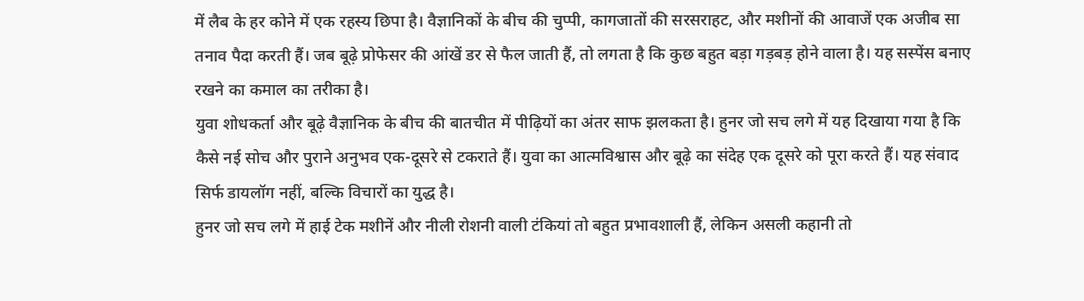में लैब के हर कोने में एक रहस्य छिपा है। वैज्ञानिकों के बीच की चुप्पी, कागजातों की सरसराहट, और मशीनों की आवाजें एक अजीब सा तनाव पैदा करती हैं। जब बूढ़े प्रोफेसर की आंखें डर से फैल जाती हैं, तो लगता है कि कुछ बहुत बड़ा गड़बड़ होने वाला है। यह सस्पेंस बनाए रखने का कमाल का तरीका है।
युवा शोधकर्ता और बूढ़े वैज्ञानिक के बीच की बातचीत में पीढ़ियों का अंतर साफ झलकता है। हुनर जो सच लगे में यह दिखाया गया है कि कैसे नई सोच और पुराने अनुभव एक-दूसरे से टकराते हैं। युवा का आत्मविश्वास और बूढ़े का संदेह एक दूसरे को पूरा करते हैं। यह संवाद सिर्फ डायलॉग नहीं, बल्कि विचारों का युद्ध है।
हुनर जो सच लगे में हाई टेक मशीनें और नीली रोशनी वाली टंकियां तो बहुत प्रभावशाली हैं, लेकिन असली कहानी तो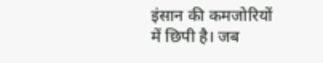इंसान की कमजोरियों में छिपी है। जब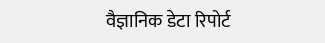वैज्ञानिक डेटा रिपोर्ट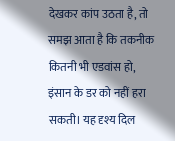देखकर कांप उठता है, तो समझ आता है कि तकनीक कितनी भी एडवांस हो, इंसान के डर को नहीं हरा सकती। यह दृश्य दिल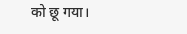को छू गया।